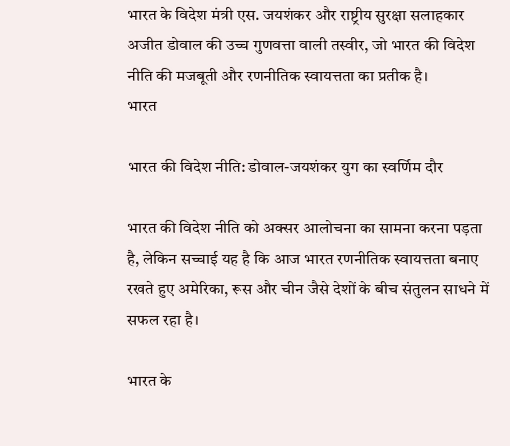भारत के विदेश मंत्री एस. जयशंकर और राष्ट्रीय सुरक्षा सलाहकार अजीत डोवाल की उच्च गुणवत्ता वाली तस्वीर, जो भारत की विदेश नीति की मजबूती और रणनीतिक स्वायत्तता का प्रतीक है।
भारत

भारत की विदेश नीति: डोवाल-जयशंकर युग का स्वर्णिम दौर

भारत की विदेश नीति को अक्सर आलोचना का सामना करना पड़ता है, लेकिन सच्चाई यह है कि आज भारत रणनीतिक स्वायत्तता बनाए रखते हुए अमेरिका, रूस और चीन जैसे देशों के बीच संतुलन साधने में सफल रहा है।

भारत के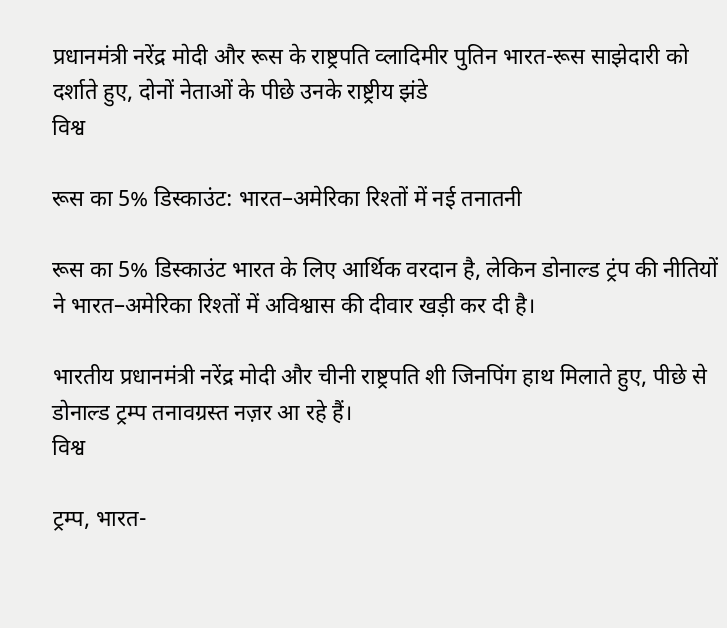प्रधानमंत्री नरेंद्र मोदी और रूस के राष्ट्रपति व्लादिमीर पुतिन भारत-रूस साझेदारी को दर्शाते हुए, दोनों नेताओं के पीछे उनके राष्ट्रीय झंडे
विश्व

रूस का 5% डिस्काउंट: भारत–अमेरिका रिश्तों में नई तनातनी

रूस का 5% डिस्काउंट भारत के लिए आर्थिक वरदान है, लेकिन डोनाल्ड ट्रंप की नीतियों ने भारत–अमेरिका रिश्तों में अविश्वास की दीवार खड़ी कर दी है।

भारतीय प्रधानमंत्री नरेंद्र मोदी और चीनी राष्ट्रपति शी जिनपिंग हाथ मिलाते हुए, पीछे से डोनाल्ड ट्रम्प तनावग्रस्त नज़र आ रहे हैं।
विश्व

ट्रम्प, भारत-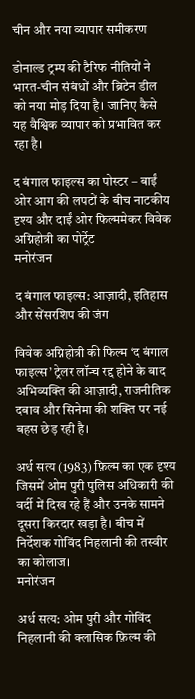चीन और नया व्यापार समीकरण

डोनाल्ड ट्रम्प की टैरिफ नीतियों ने भारत-चीन संबंधों और ब्रिटेन डील को नया मोड़ दिया है। जानिए कैसे यह वैश्विक व्यापार को प्रभावित कर रहा है।

द बंगाल फाइल्स का पोस्टर – बाईं ओर आग की लपटों के बीच नाटकीय दृश्य और दाईं ओर फिल्ममेकर विवेक अग्निहोत्री का पोर्ट्रेट
मनोरंजन

द बंगाल फाइल्स: आज़ादी, इतिहास और सेंसरशिप की जंग

विवेक अग्निहोत्री की फिल्म ‘द बंगाल फाइल्स’ ट्रेलर लॉन्च रद्द होने के बाद अभिव्यक्ति की आज़ादी, राजनीतिक दबाव और सिनेमा की शक्ति पर नई बहस छेड़ रही है।

अर्ध सत्य (1983) फ़िल्म का एक दृश्य जिसमें ओम पुरी पुलिस अधिकारी की वर्दी में दिख रहे हैं और उनके सामने दूसरा किरदार खड़ा है। बीच में निर्देशक गोविंद निहलानी की तस्वीर का कोलाज।
मनोरंजन

अर्ध सत्य: ओम पुरी और गोविंद निहलानी की क्लासिक फ़िल्म की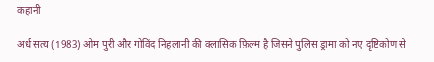कहानी

अर्ध सत्य (1983) ओम पुरी और गोविंद निहलानी की क्लासिक फ़िल्म है जिसने पुलिस ड्रामा को नए दृष्टिकोण से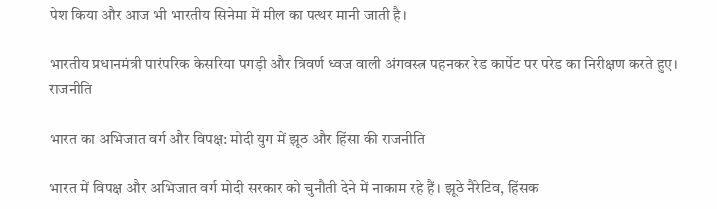पेश किया और आज भी भारतीय सिनेमा में मील का पत्थर मानी जाती है।

भारतीय प्रधानमंत्री पारंपरिक केसरिया पगड़ी और त्रिवर्ण ध्वज वाली अंगवस्त्र पहनकर रेड कार्पेट पर परेड का निरीक्षण करते हुए।
राजनीति

भारत का अभिजात वर्ग और विपक्ष: मोदी युग में झूठ और हिंसा की राजनीति

भारत में विपक्ष और अभिजात वर्ग मोदी सरकार को चुनौती देने में नाकाम रहे हैं। झूठे नैरेटिव, हिंसक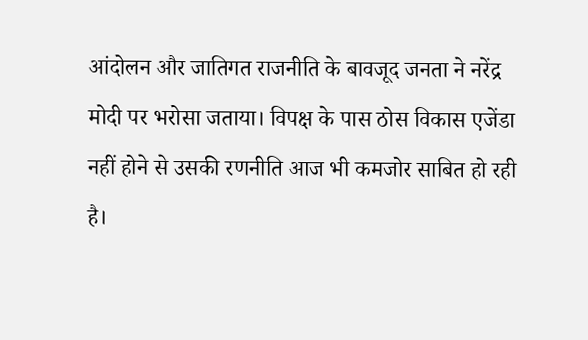आंदोलन और जातिगत राजनीति के बावजूद जनता ने नरेंद्र मोदी पर भरोसा जताया। विपक्ष के पास ठोस विकास एजेंडा नहीं होने से उसकी रणनीति आज भी कमजोर साबित हो रही है।